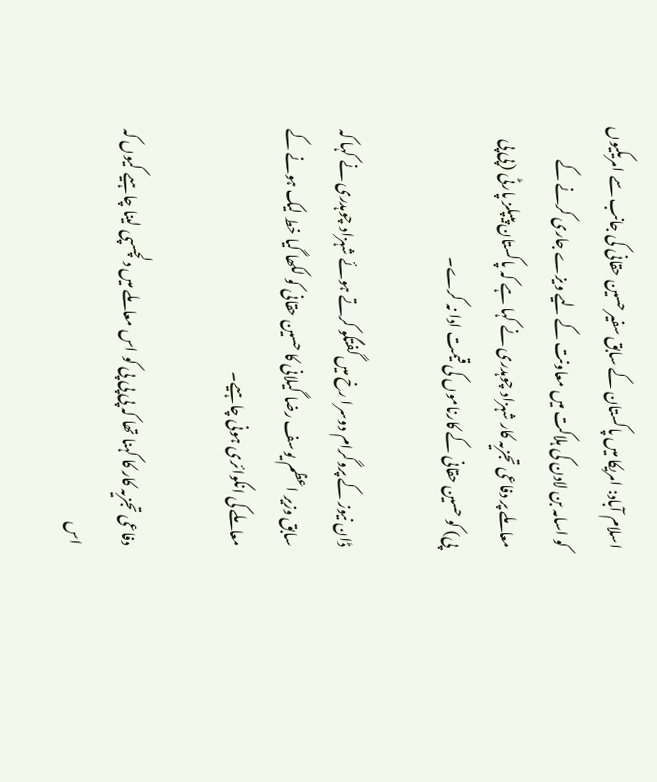اسلام آباد: امریکا میں پاکستان کے سابق سفیر حسین حقانی کی جانب سے امریکیوں کو اسامہ بن لادن کی ہلاکت میں معاونت کے لیے ویزے جاری کرنے کے معاملے پر دفاعی تجزیہ کار شہزاد چوہدری نے کہا ہے کہ پاکستان پیپلز پارٹی (پی پی پی) کو حسین حقانی کے کارناموں کی قیمت ادا نہ کرے۔

ڈان نیوز کے پروگرام دوسرا رخ میں گفتگو کرتے ہوئے شہزاد چوہدری نے کہا کہ سابق وزیر اعظم یوسف رضا گیلانی کا حسین حقانی کو لکھا گیا خط لیک ہونے کے معاملے کی انکوائری ہونی چاہیے۔

دفاعی تجزیہ کار کا کہنا تھا کہ پی پی پی کو اس معاملے میں دلچسپی لینا چاہیے کیوں کہ اس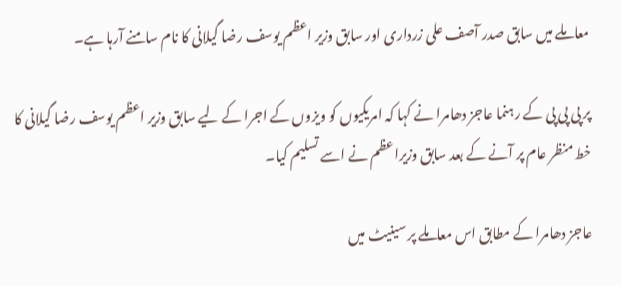معاملے میں سابق صدر آصف علی زرداری اور سابق وزیر اعظم یوسف رضا گیلانی کا نام سامنے آرہا ہے۔

پر پی پی پی کے رہنما عاجز دھامرا نے کہا کہ امریکیوں کو ویزوں کے اجرا کے لیے سابق وزیر اعظم یوسف رضا گیلانی کا خط منظر عام پر آنے کے بعد سابق وزیراعظم نے اسے تسلیم کیا۔

عاجز دھامرا کے مطابق اس معاملے پر سینیٹ میں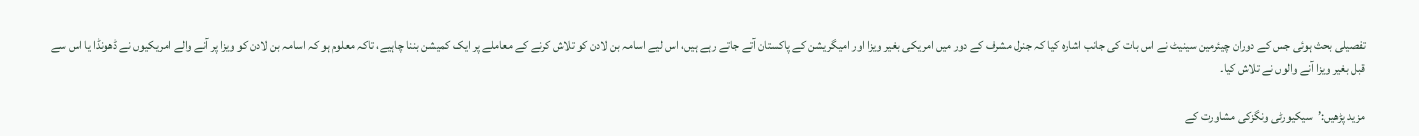تفصیلی بحث ہوئی جس کے دوران چیئرمین سینیٹ نے اس بات کی جانب اشارہ کیا کہ جنرل مشرف کے دور میں امریکی بغیر ویزا اور امیگریشن کے پاکستان آتے جاتے رہے ہیں، اس لیے اسامہ بن لادن کو تلاش کرنے کے معاملے پر ایک کمیشن بننا چاہیے، تاکہ معلوم ہو کہ اسامہ بن لادن کو ویزا پر آنے والے امریکیوں نے ڈھونڈا یا اس سے قبل بغیر ویزا آنے والوں نے تلاش کیا۔

مزید پڑھیں:’سیکیورٹی ونگزکی مشاورت کے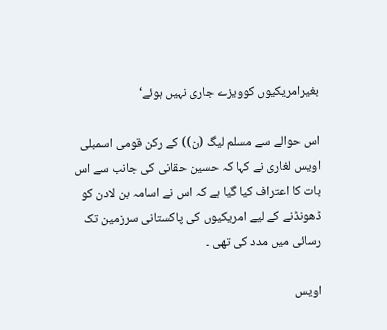بغیرامریکیوں کوویزے جاری نہیں ہوئے‘

اس حوالے سے مسلم لیگ (ن)) کے رکن قومی اسمبلی اویس لغاری نے کہا کہ حسین حقانی کی جانب سے اس بات کا اعتراف کیا گیا ہے کہ اس نے اسامہ بن لادن کو ڈھونڈنے کے لیے امریکیوں کی پاکستانی سرزمین تک رسائی میں مدد کی تھی ۔

اویس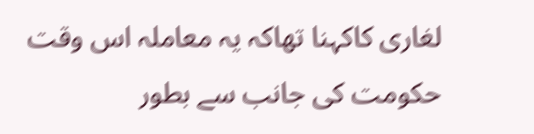لغاری کاکہنا تھاکہ یہ معاملہ اس وقت حکومت کی جانب سے بطور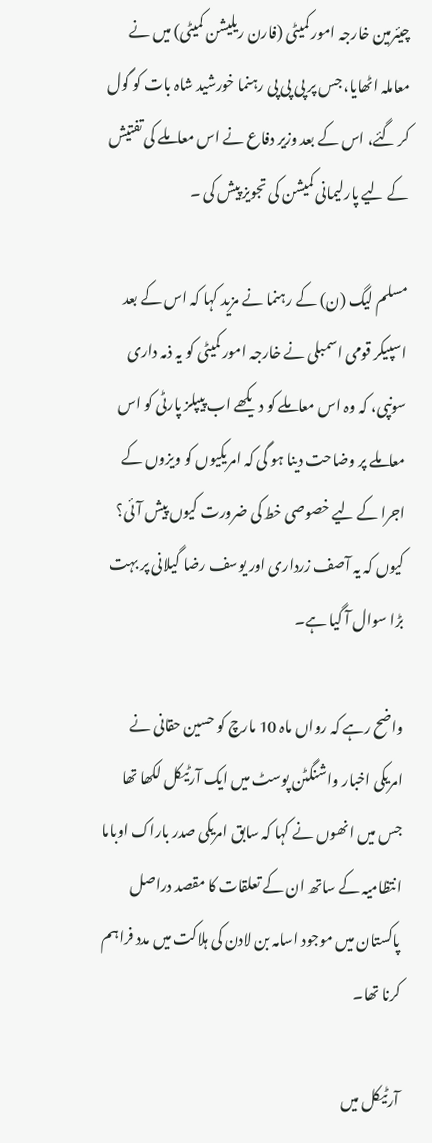چیئرمین خارجہ امور کمیٹی (فارن ریلیشن کمیٹی) میں نے معاملہ اٹھایا، جس پر پی پی پی رہنما خورشید شاہ بات کو گول کر گئے، اس کے بعد وزیر دفاع نے اس معاملے کی تفتیش کے لیے پارلیمانی کمیشن کی تجویز پیش کی ۔

مسلم لیگ (ن) کے رہنما نے مزید کہا کہ اس کے بعد اسپیکر قومی اسمبلی نے خارجہ امور کمیٹی کو یہ ذمہ داری سونپی، کہ وہ اس معاملے کو دیکھے اب پیپلز پارٹی کو اس معاملے پر وضاحت دینا ہو گی کہ امریکیوں کو ویزوں کے اجرا کے لیے خصوصی خط کی ضرورت کیوں پیش آئی؟ کیوں کہ یہ آصف زرداری اور یوسف رضا گیلانی پر بہت بڑا سوال آ گیا ہے۔

واضح رہے کہ رواں ماہ 10 مارچ کو حسین حقانی نے امریکی اخبار واشنگٹن پوسٹ میں ایک آرٹیکل لکھا تھا جس میں انھوں نے کہا کہ سابق امریکی صدر باراک اوباما انتظامیہ کے ساتھ ان کے تعلقات کا مقصد دراصل پاکستان میں موجود اسامہ بن لادن کی ہلاکت میں مدد فراہم کرنا تھا۔

آرٹیکل میں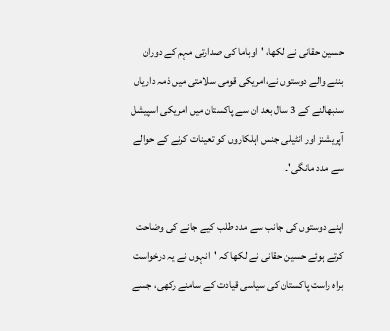حسین حقانی نے لکھا، 'اوباما کی صدارتی مہم کے دوران بننے والے دوستوں نے،امریکی قومی سلامتی میں ذمہ داریاں سنبھالنے کے 3 سال بعد ان سے پاکستان میں امریکی اسپیشل آپریشنز اور انٹیلی جنس اہلکاروں کو تعینات کرنے کے حوالے سے مدد مانگی'۔

اپنے دوستوں کی جانب سے مدد طلب کیے جانے کی وضاحت کرتے ہوئے حسین حقانی نے لکھا کہ 'انہوں نے یہ درخواست براہ راست پاکستان کی سیاسی قیادت کے سامنے رکھی، جسے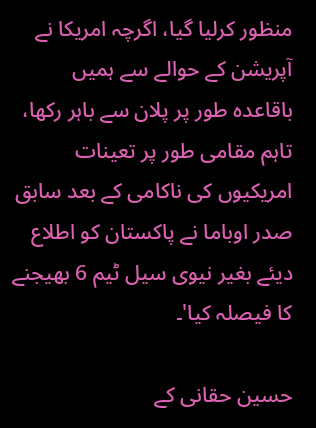منظور کرلیا گیا، اگرچہ امریکا نے آپریشن کے حوالے سے ہمیں باقاعدہ طور پر پلان سے باہر رکھا، تاہم مقامی طور پر تعینات امریکیوں کی ناکامی کے بعد سابق صدر اوباما نے پاکستان کو اطلاع دیئے بغیر نیوی سیل ٹیم 6 بھیجنے کا فیصلہ کیا'۔

حسین حقانی کے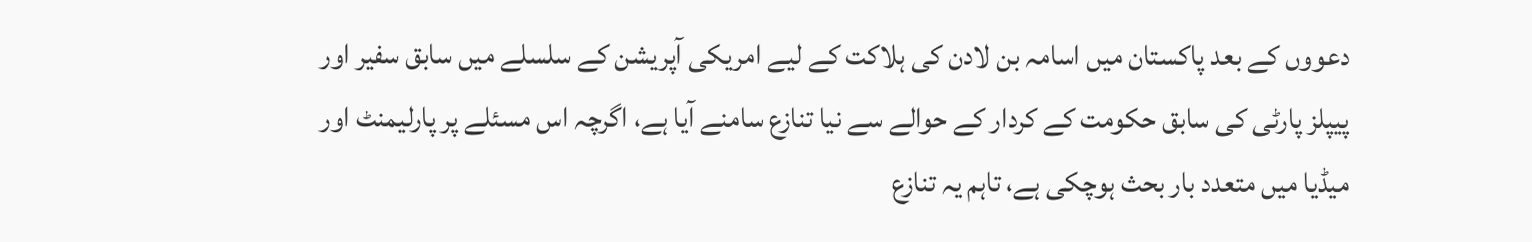دعووں کے بعد پاکستان میں اسامہ بن لادن کی ہلاکت کے لیے امریکی آپریشن کے سلسلے میں سابق سفیر اور پیپلز پارٹی کی سابق حکومت کے کردار کے حوالے سے نیا تنازع سامنے آیا ہے، اگرچہ اس مسئلے پر پارلیمنٹ اور میڈیا میں متعدد بار بحث ہوچکی ہے، تاہم یہ تنازع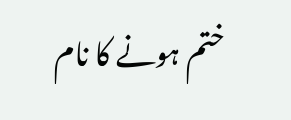ختم ہونے کا نام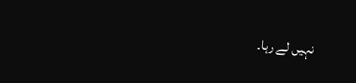نہیں لے رہا۔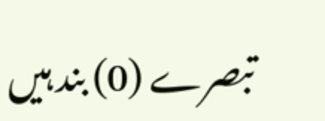تبصرے (0) بند ہیں